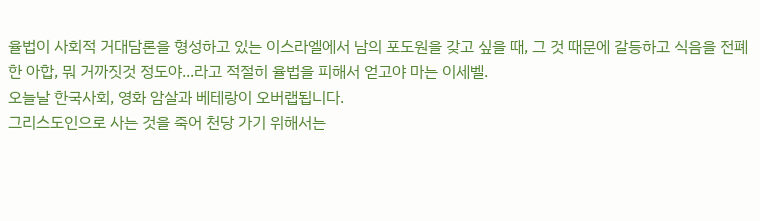율법이 사회적 거대담론을 형성하고 있는 이스라엘에서 남의 포도원을 갖고 싶을 때, 그 것 때문에 갈등하고 식음을 전폐한 아합, 뭐 거까짓것 정도야...라고 적절히 율법을 피해서 얻고야 마는 이세벨.
오늘날 한국사회, 영화 암살과 베테랑이 오버랩됩니다.
그리스도인으로 사는 것을 죽어 천당 가기 위해서는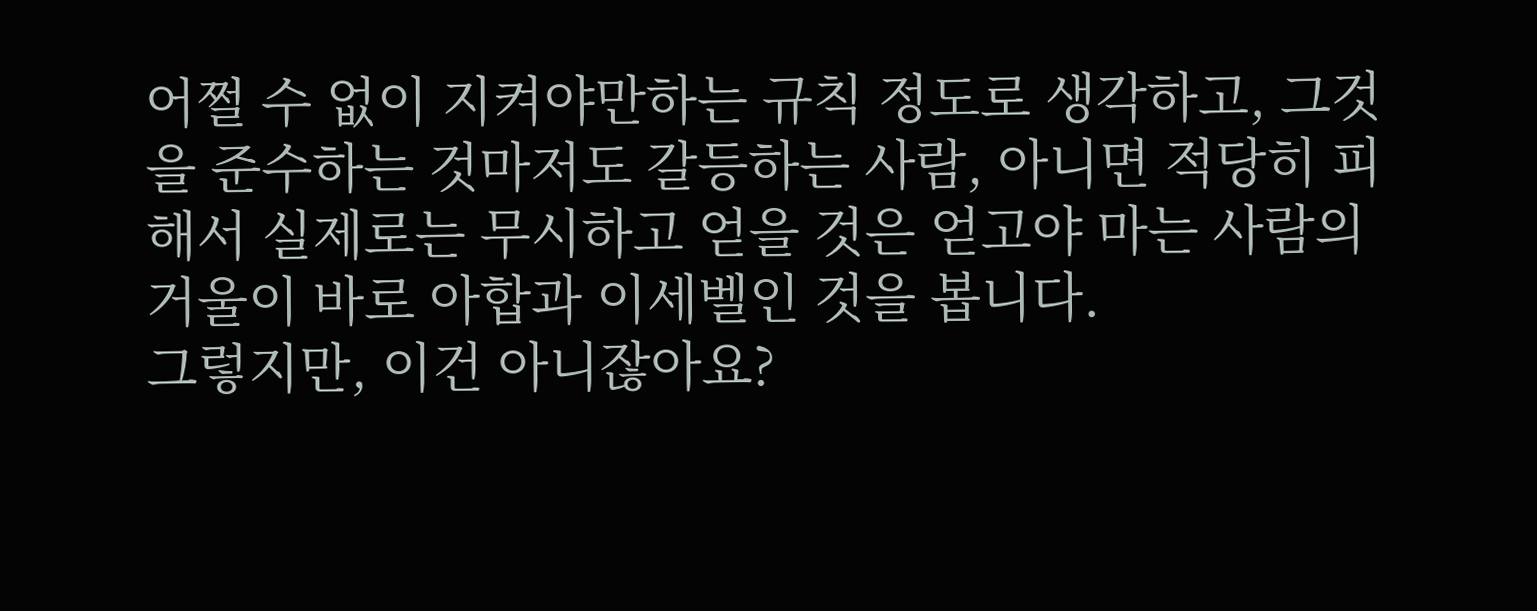어쩔 수 없이 지켜야만하는 규칙 정도로 생각하고, 그것을 준수하는 것마저도 갈등하는 사람, 아니면 적당히 피해서 실제로는 무시하고 얻을 것은 얻고야 마는 사람의 거울이 바로 아합과 이세벨인 것을 봅니다.
그렇지만, 이건 아니잖아요?